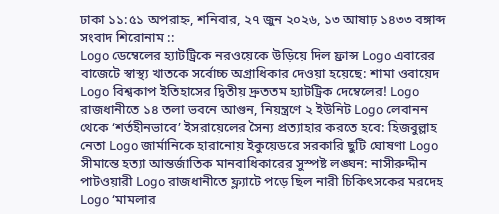ঢাকা ১১:৫১ অপরাহ্ন, শনিবার, ২৭ জুন ২০২৬, ১৩ আষাঢ় ১৪৩৩ বঙ্গাব্দ
সংবাদ শিরোনাম ::
Logo ডেম্বেলের হ্যাটট্রিকে নরওয়েকে উড়িয়ে দিল ফ্রান্স Logo এবারের বাজেটে স্বাস্থ্য খাতকে সর্বোচ্চ অগ্রাধিকার দেওয়া হয়েছে: শামা ওবায়েদ Logo বিশ্বকাপ ইতিহাসের দ্বিতীয় দ্রুততম হ্যাটট্রিক দেম্বেলের! Logo রাজধানীতে ১৪ তলা ভবনে আগুন, নিয়ন্ত্রণে ২ ইউনিট Logo লেবানন থেকে ‘শর্তহীনভাবে’ ইসরায়েলের সৈন্য প্রত্যাহার করতে হবে: হিজবুল্লাহ নেতা Logo জার্মানিকে হারানোয় ইকুয়েডরে সরকারি ছুটি ঘোষণা Logo সীমান্তে হত্যা আন্তর্জাতিক মানবাধিকারের সুস্পষ্ট লঙ্ঘন: নাসীরুদ্দীন পাটওয়ারী Logo রাজধানীতে ফ্ল্যাটে পড়ে ছিল নারী চিকিৎসকের মরদেহ Logo ‘মামলার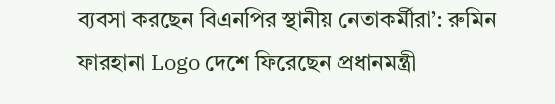ব্যবসা করছেন বিএনপির স্থানীয় নেতাকর্মীরা’: রুমিন ফারহানা Logo দেশে ফিরেছেন প্রধানমন্ত্রী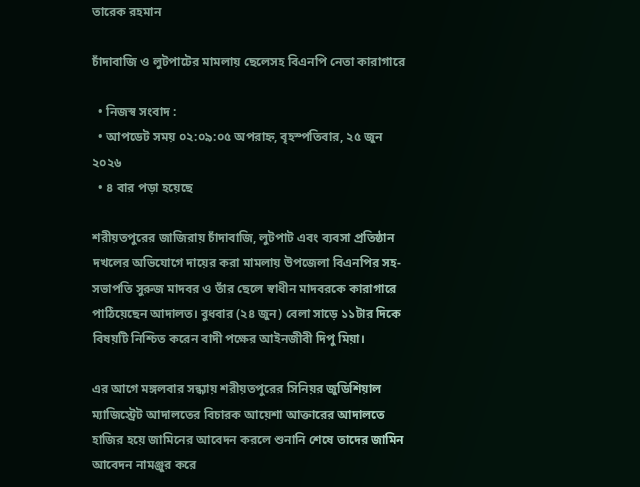তারেক রহমান

চাঁদাবাজি ও লুটপাটের মামলায় ছেলেসহ বিএনপি নেতা কারাগারে

  • নিজস্ব সংবাদ :
  • আপডেট সময় ০২:০৯:০৫ অপরাহ্ন, বৃহস্পতিবার, ২৫ জুন ২০২৬
  • ৪ বার পড়া হয়েছে

শরীয়তপুরের জাজিরায় চাঁদাবাজি, লুটপাট এবং ব্যবসা প্রতিষ্ঠান দখলের অভিযোগে দায়ের করা মামলায় উপজেলা বিএনপির সহ-সভাপতি সুরুজ মাদবর ও তাঁর ছেলে স্বাধীন মাদবরকে কারাগারে পাঠিয়েছেন আদালত। বুধবার (২৪ জুন) বেলা সাড়ে ১১টার দিকে বিষয়টি নিশ্চিত করেন বাদী পক্ষের আইনজীবী দিপু মিয়া।

এর আগে মঙ্গলবার সন্ধ্যায় শরীয়তপুরের সিনিয়র জুডিশিয়াল ম্যাজিস্ট্রেট আদালতের বিচারক আয়েশা আক্তারের আদালতে হাজির হয়ে জামিনের আবেদন করলে শুনানি শেষে তাদের জামিন আবেদন নামঞ্জুর করে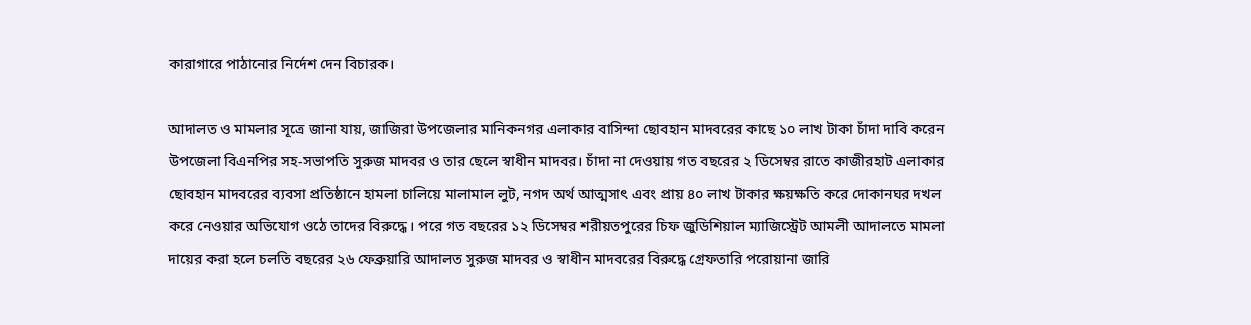কারাগারে পাঠানোর নির্দেশ দেন বিচারক।

আদালত ও মামলার সূত্রে জানা যায়, জাজিরা উপজেলার মানিকনগর এলাকার বাসিন্দা ছোবহান মাদবরের কাছে ১০ লাখ টাকা চাঁদা দাবি করেন উপজেলা বিএনপির সহ-সভাপতি সুরুজ মাদবর ও তার ছেলে স্বাধীন মাদবর। চাঁদা না দেওয়ায় গত বছরের ২ ডিসেম্বর রাতে কাজীরহাট এলাকার ছোবহান মাদবরের ব্যবসা প্রতিষ্ঠানে হামলা চালিয়ে মালামাল লুট, নগদ অর্থ আত্মসাৎ এবং প্রায় ৪০ লাখ টাকার ক্ষয়ক্ষতি করে দোকানঘর দখল করে নেওয়ার অভিযোগ ওঠে তাদের বিরুদ্ধে। পরে গত বছরের ১২ ডিসেম্বর শরীয়তপুরের চিফ জুডিশিয়াল ম্যাজিস্ট্রেট আমলী আদালতে মামলা দায়ের করা হলে চলতি বছরের ২৬ ফেব্রুয়ারি আদালত সুরুজ মাদবর ও স্বাধীন মাদবরের বিরুদ্ধে গ্রেফতারি পরোয়ানা জারি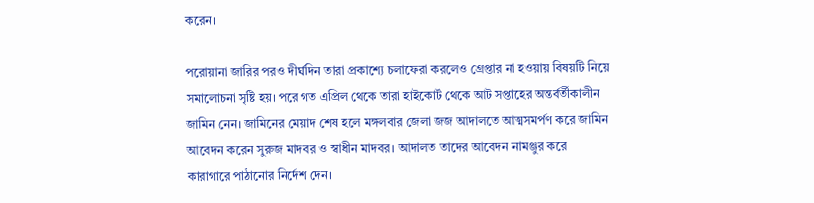করেন।

পরোয়ানা জারির পরও দীর্ঘদিন তারা প্রকাশ্যে চলাফেরা করলেও গ্রেপ্তার না হওয়ায় বিষয়টি নিয়ে সমালোচনা সৃষ্টি হয়। পরে গত এপ্রিল থেকে তারা হাইকোর্ট থেকে আট সপ্তাহের অন্তর্বর্তীকালীন জামিন নেন। জামিনের মেয়াদ শেষ হলে মঙ্গলবার জেলা জজ আদালতে আত্মসমর্পণ করে জামিন আবেদন করেন সুরুজ মাদবর ও স্বাধীন মাদবর। আদালত তাদের আবেদন নামঞ্জুর করে কারাগারে পাঠানোর নির্দেশ দেন।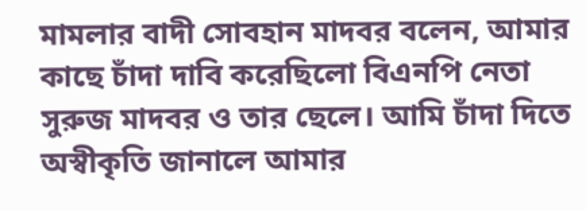মামলার বাদী সোবহান মাদবর বলেন, আমার কাছে চাঁদা দাবি করেছিলো বিএনপি নেতা সুরুজ মাদবর ও তার ছেলে। আমি চাঁদা দিতে অস্বীকৃতি জানালে আমার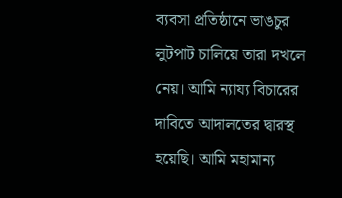ব্যবসা প্রতিষ্ঠানে ভাঙচুর লুটপাট চালিয়ে তারা দখলে নেয়। আমি ন্যায্য বিচারের দাবিতে আদালতের দ্বারস্থ হয়েছি। আমি মহামান্য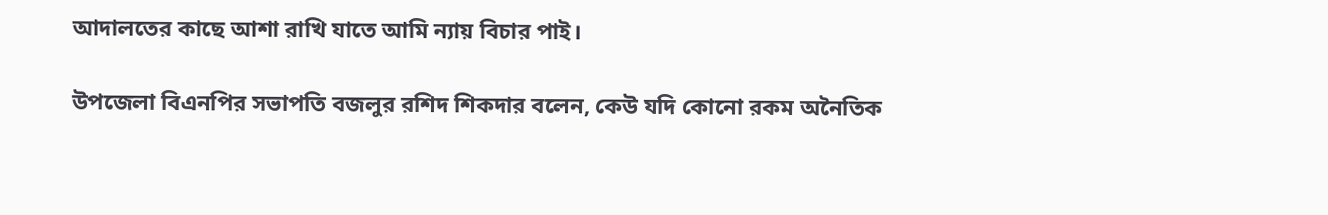আদালতের কাছে আশা রাখি যাতে আমি ন্যায় বিচার পাই।

উপজেলা বিএনপির সভাপতি বজলুর রশিদ শিকদার বলেন, কেউ যদি কোনো রকম অনৈতিক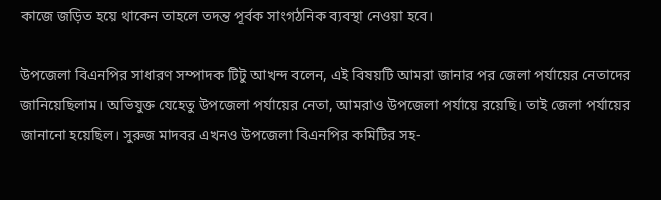কাজে জড়িত হয়ে থাকেন তাহলে তদন্ত পূর্বক সাংগঠনিক ব্যবস্থা নেওয়া হবে।

উপজেলা বিএনপির সাধারণ সম্পাদক টিটু আখন্দ বলেন, এই বিষয়টি আমরা জানার পর জেলা পর্যায়ের নেতাদের জানিয়েছিলাম। অভিযুক্ত যেহেতু উপজেলা পর্যায়ের নেতা, আমরাও উপজেলা পর্যায়ে রয়েছি। তাই জেলা পর্যায়ের জানানো হয়েছিল। সুরুজ মাদবর এখনও উপজেলা বিএনপির কমিটির সহ-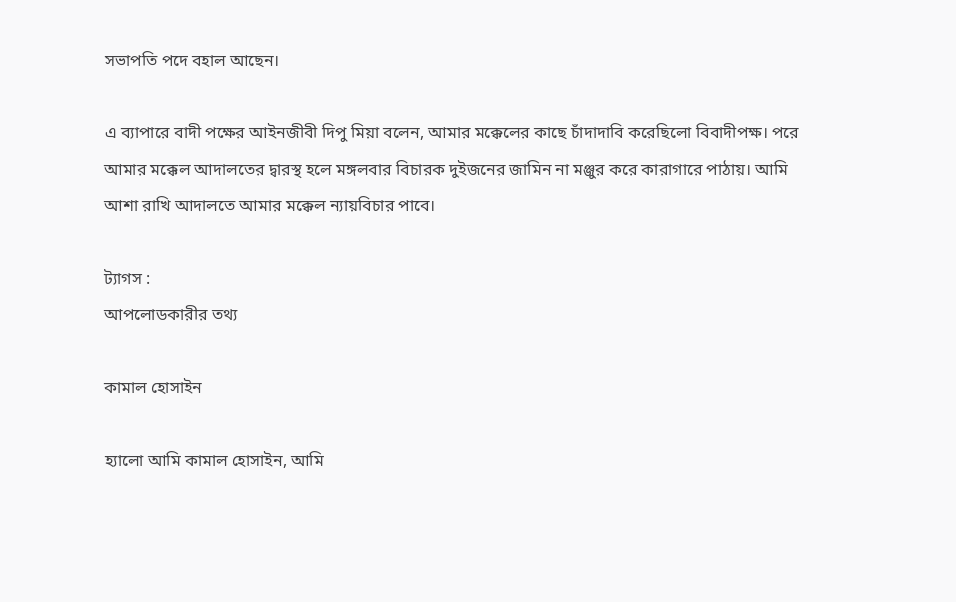সভাপতি পদে বহাল আছেন।

এ ব্যাপারে বাদী পক্ষের আইনজীবী দিপু মিয়া বলেন, আমার মক্কেলের কাছে চাঁদাদাবি করেছিলো বিবাদীপক্ষ। পরে আমার মক্কেল আদালতের দ্বারস্থ হলে মঙ্গলবার বিচারক দুইজনের জামিন না মঞ্জুর করে কারাগারে পাঠায়। আমি আশা রাখি আদালতে আমার মক্কেল ন্যায়বিচার পাবে।

ট্যাগস :
আপলোডকারীর তথ্য

কামাল হোসাইন

হ্যালো আমি কামাল হোসাইন, আমি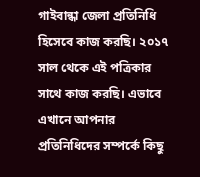গাইবান্ধা জেলা প্রতিনিধি হিসেবে কাজ করছি। ২০১৭ সাল থেকে এই পত্রিকার সাথে কাজ করছি। এভাবে এখানে আপনার প্রতিনিধিদের সম্পর্কে কিছু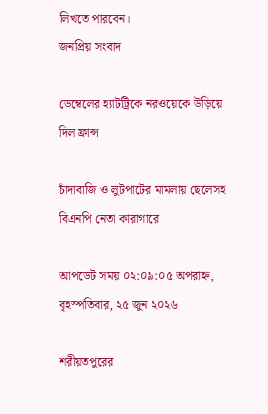লিখতে পারবেন।
জনপ্রিয় সংবাদ

ডেম্বেলের হ্যাটট্রিকে নরওয়েকে উড়িয়ে দিল ফ্রান্স

চাঁদাবাজি ও লুটপাটের মামলায় ছেলেসহ বিএনপি নেতা কারাগারে

আপডেট সময় ০২:০৯:০৫ অপরাহ্ন, বৃহস্পতিবার, ২৫ জুন ২০২৬

শরীয়তপুরের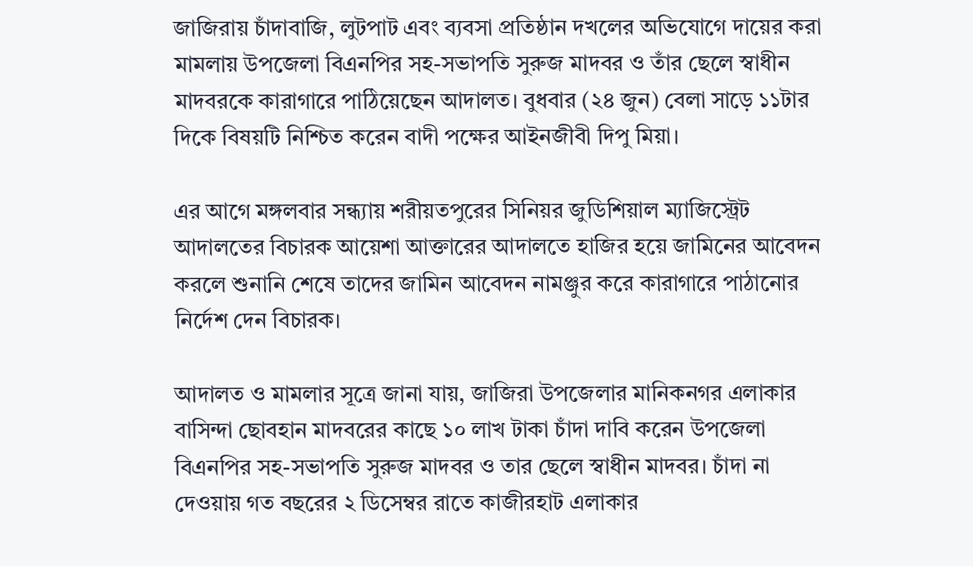জাজিরায় চাঁদাবাজি, লুটপাট এবং ব্যবসা প্রতিষ্ঠান দখলের অভিযোগে দায়ের করা মামলায় উপজেলা বিএনপির সহ-সভাপতি সুরুজ মাদবর ও তাঁর ছেলে স্বাধীন মাদবরকে কারাগারে পাঠিয়েছেন আদালত। বুধবার (২৪ জুন) বেলা সাড়ে ১১টার দিকে বিষয়টি নিশ্চিত করেন বাদী পক্ষের আইনজীবী দিপু মিয়া।

এর আগে মঙ্গলবার সন্ধ্যায় শরীয়তপুরের সিনিয়র জুডিশিয়াল ম্যাজিস্ট্রেট আদালতের বিচারক আয়েশা আক্তারের আদালতে হাজির হয়ে জামিনের আবেদন করলে শুনানি শেষে তাদের জামিন আবেদন নামঞ্জুর করে কারাগারে পাঠানোর নির্দেশ দেন বিচারক।

আদালত ও মামলার সূত্রে জানা যায়, জাজিরা উপজেলার মানিকনগর এলাকার বাসিন্দা ছোবহান মাদবরের কাছে ১০ লাখ টাকা চাঁদা দাবি করেন উপজেলা বিএনপির সহ-সভাপতি সুরুজ মাদবর ও তার ছেলে স্বাধীন মাদবর। চাঁদা না দেওয়ায় গত বছরের ২ ডিসেম্বর রাতে কাজীরহাট এলাকার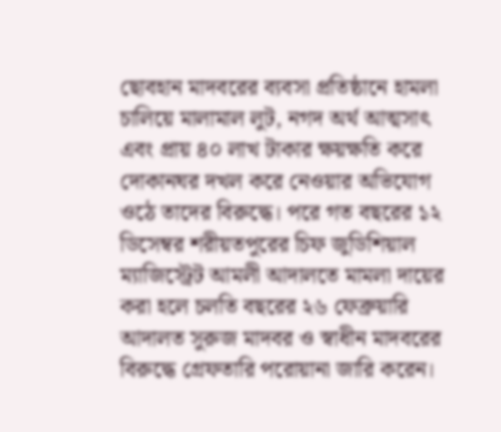ছোবহান মাদবরের ব্যবসা প্রতিষ্ঠানে হামলা চালিয়ে মালামাল লুট, নগদ অর্থ আত্মসাৎ এবং প্রায় ৪০ লাখ টাকার ক্ষয়ক্ষতি করে দোকানঘর দখল করে নেওয়ার অভিযোগ ওঠে তাদের বিরুদ্ধে। পরে গত বছরের ১২ ডিসেম্বর শরীয়তপুরের চিফ জুডিশিয়াল ম্যাজিস্ট্রেট আমলী আদালতে মামলা দায়ের করা হলে চলতি বছরের ২৬ ফেব্রুয়ারি আদালত সুরুজ মাদবর ও স্বাধীন মাদবরের বিরুদ্ধে গ্রেফতারি পরোয়ানা জারি করেন।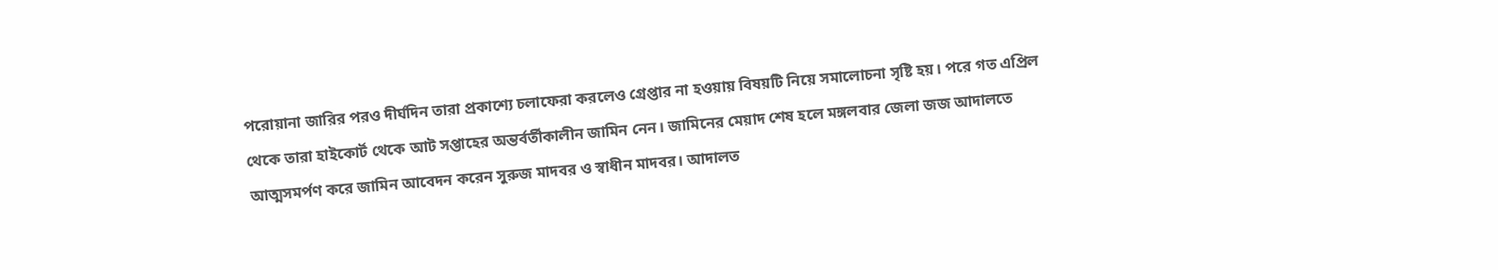পরোয়ানা জারির পরও দীর্ঘদিন তারা প্রকাশ্যে চলাফেরা করলেও গ্রেপ্তার না হওয়ায় বিষয়টি নিয়ে সমালোচনা সৃষ্টি হয়। পরে গত এপ্রিল থেকে তারা হাইকোর্ট থেকে আট সপ্তাহের অন্তর্বর্তীকালীন জামিন নেন। জামিনের মেয়াদ শেষ হলে মঙ্গলবার জেলা জজ আদালতে আত্মসমর্পণ করে জামিন আবেদন করেন সুরুজ মাদবর ও স্বাধীন মাদবর। আদালত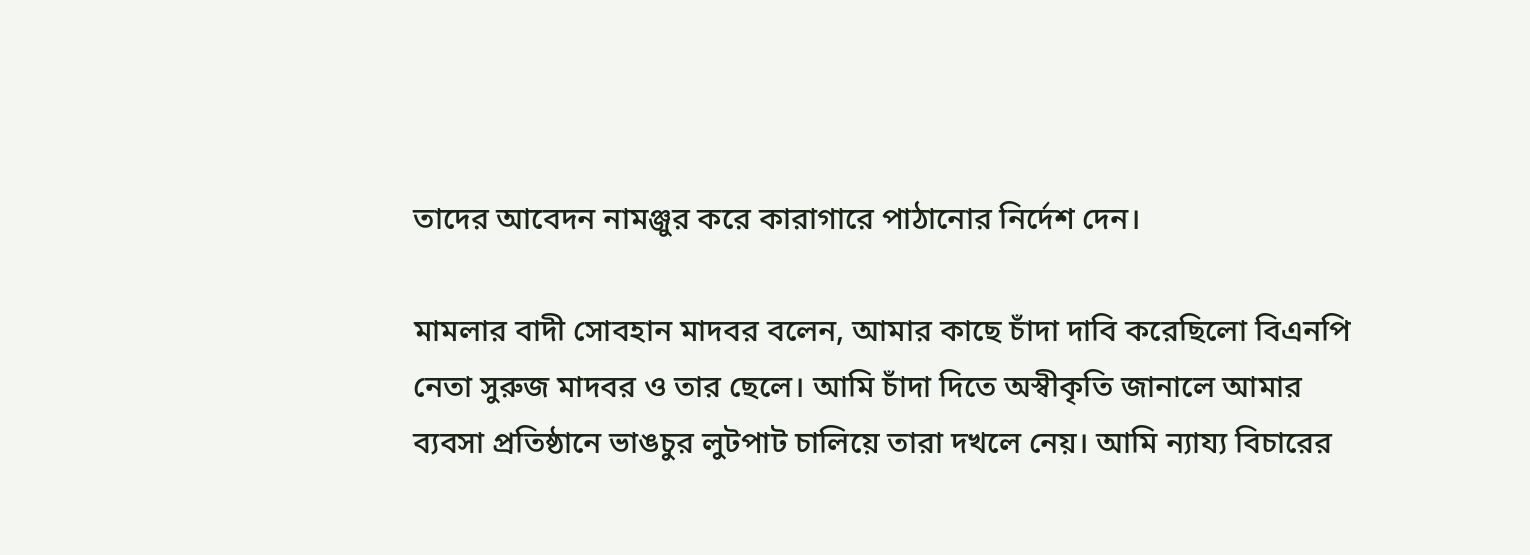তাদের আবেদন নামঞ্জুর করে কারাগারে পাঠানোর নির্দেশ দেন।

মামলার বাদী সোবহান মাদবর বলেন, আমার কাছে চাঁদা দাবি করেছিলো বিএনপি নেতা সুরুজ মাদবর ও তার ছেলে। আমি চাঁদা দিতে অস্বীকৃতি জানালে আমার ব্যবসা প্রতিষ্ঠানে ভাঙচুর লুটপাট চালিয়ে তারা দখলে নেয়। আমি ন্যায্য বিচারের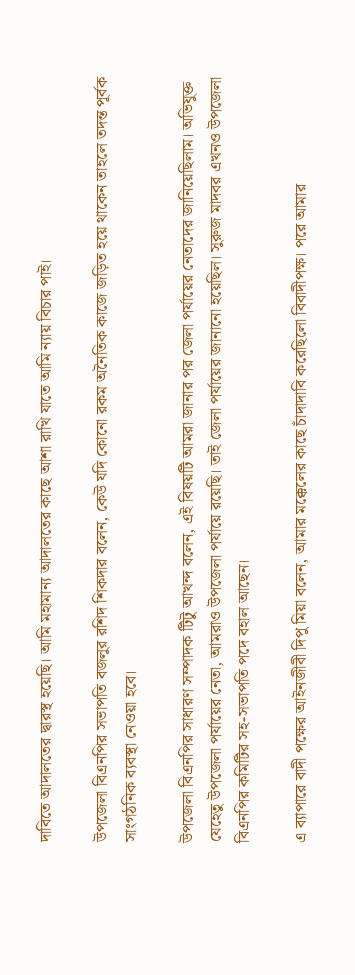দাবিতে আদালতের দ্বারস্থ হয়েছি। আমি মহামান্য আদালতের কাছে আশা রাখি যাতে আমি ন্যায় বিচার পাই।

উপজেলা বিএনপির সভাপতি বজলুর রশিদ শিকদার বলেন, কেউ যদি কোনো রকম অনৈতিক কাজে জড়িত হয়ে থাকেন তাহলে তদন্ত পূর্বক সাংগঠনিক ব্যবস্থা নেওয়া হবে।

উপজেলা বিএনপির সাধারণ সম্পাদক টিটু আখন্দ বলেন, এই বিষয়টি আমরা জানার পর জেলা পর্যায়ের নেতাদের জানিয়েছিলাম। অভিযুক্ত যেহেতু উপজেলা পর্যায়ের নেতা, আমরাও উপজেলা পর্যায়ে রয়েছি। তাই জেলা পর্যায়ের জানানো হয়েছিল। সুরুজ মাদবর এখনও উপজেলা বিএনপির কমিটির সহ-সভাপতি পদে বহাল আছেন।

এ ব্যাপারে বাদী পক্ষের আইনজীবী দিপু মিয়া বলেন, আমার মক্কেলের কাছে চাঁদাদাবি করেছিলো বিবাদীপক্ষ। পরে আমার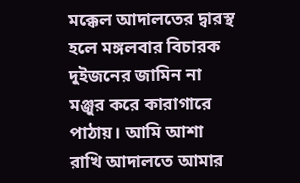মক্কেল আদালতের দ্বারস্থ হলে মঙ্গলবার বিচারক দুইজনের জামিন না মঞ্জুর করে কারাগারে পাঠায়। আমি আশা রাখি আদালতে আমার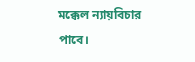মক্কেল ন্যায়বিচার পাবে।